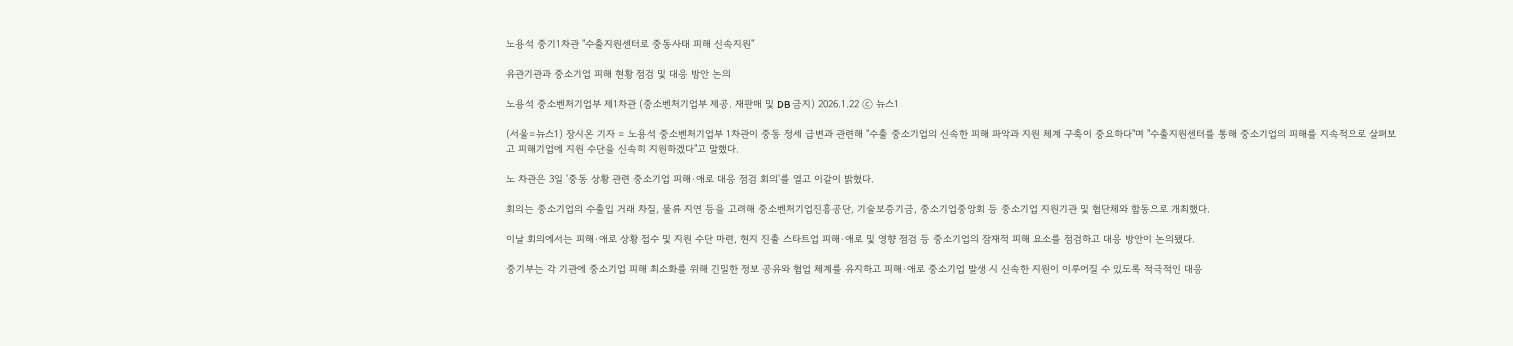노용석 중기1차관 "수출지원센터로 중동사태 피해 신속지원"

유관기관과 중소기업 피해 현황 점검 및 대응 방안 논의

노용석 중소벤처기업부 제1차관 (중소벤처기업부 제공. 재판매 및 DB 금지) 2026.1.22 ⓒ 뉴스1

(서울=뉴스1) 장시온 기자 = 노용석 중소벤처기업부 1차관이 중동 정세 급변과 관련해 "수출 중소기업의 신속한 피해 파악과 지원 체계 구축이 중요하다"며 "수출지원센터를 통해 중소기업의 피해를 지속적으로 살펴보고 피해기업에 지원 수단을 신속히 지원하겠다"고 말했다.

노 차관은 3일 '중동 상황 관련 중소기업 피해·애로 대응 점검 회의'를 열고 이같이 밝혔다.

회의는 중소기업의 수출입 거래 차질, 물류 지연 등을 고려해 중소벤처기업진흥공단, 기술보증기금, 중소기업중앙회 등 중소기업 지원기관 및 협단체와 합동으로 개최했다.

이날 회의에서는 피해·애로 상황 접수 및 지원 수단 마련, 현지 진출 스타트업 피해·애로 및 영향 점검 등 중소기업의 잠재적 피해 요소를 점검하고 대응 방안이 논의됐다.

중기부는 각 기관에 중소기업 피해 최소화를 위해 긴밀한 정보 공유와 협업 체계를 유지하고 피해·애로 중소기업 발생 시 신속한 지원이 이루어질 수 있도록 적극적인 대응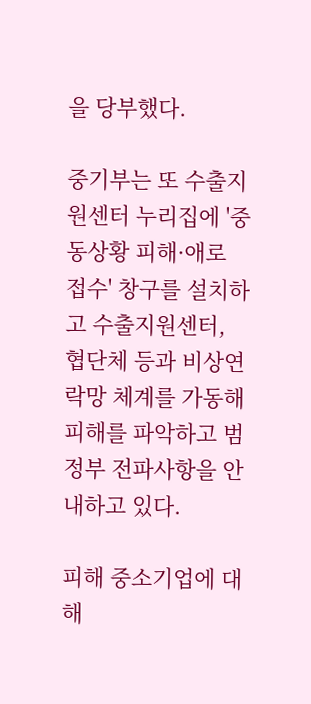을 당부했다.

중기부는 또 수출지원센터 누리집에 '중동상황 피해·애로 접수' 창구를 설치하고 수출지원센터, 협단체 등과 비상연락망 체계를 가동해 피해를 파악하고 범정부 전파사항을 안내하고 있다.

피해 중소기업에 대해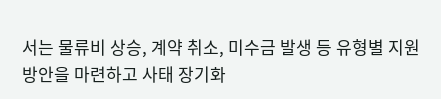서는 물류비 상승, 계약 취소, 미수금 발생 등 유형별 지원방안을 마련하고 사태 장기화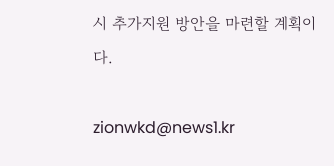시 추가지원 방안을 마련할 계획이다.

zionwkd@news1.kr